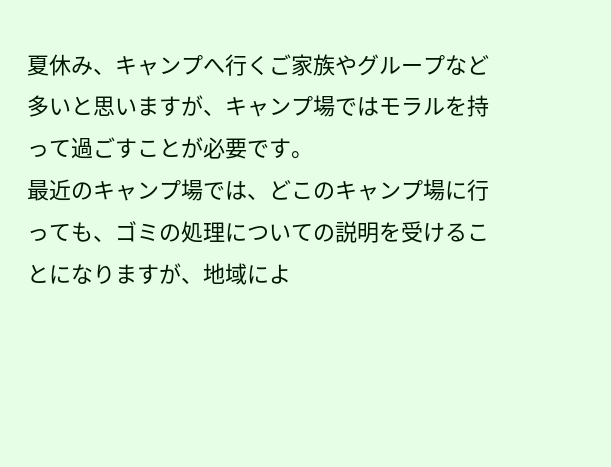夏休み、キャンプへ行くご家族やグループなど多いと思いますが、キャンプ場ではモラルを持って過ごすことが必要です。
最近のキャンプ場では、どこのキャンプ場に行っても、ゴミの処理についての説明を受けることになりますが、地域によ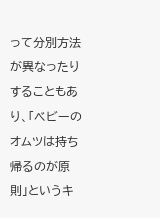って分別方法が異なったりすることもあり、「ベビーのオムツは持ち帰るのが原則」というキ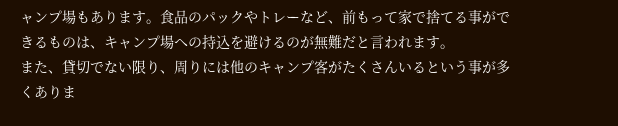ャンプ場もあります。食品のパックやトレーなど、前もって家で捨てる事ができるものは、キャンプ場への持込を避けるのが無難だと言われます。
また、貸切でない限り、周りには他のキャンプ客がたくさんいるという事が多くありま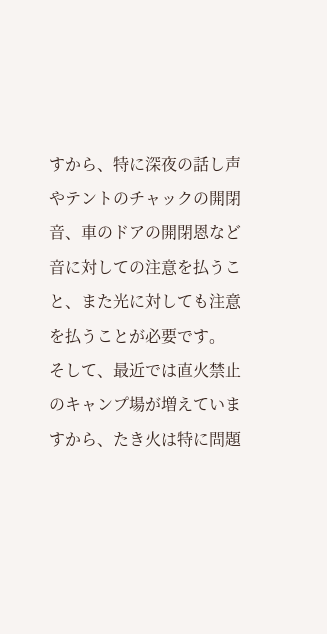すから、特に深夜の話し声やテントのチャックの開閉音、車のドアの開閉恩など音に対しての注意を払うこと、また光に対しても注意を払うことが必要です。
そして、最近では直火禁止のキャンプ場が増えていますから、たき火は特に問題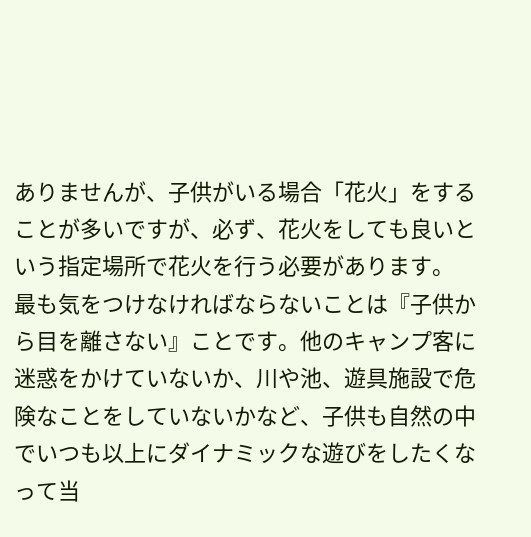ありませんが、子供がいる場合「花火」をすることが多いですが、必ず、花火をしても良いという指定場所で花火を行う必要があります。
最も気をつけなければならないことは『子供から目を離さない』ことです。他のキャンプ客に迷惑をかけていないか、川や池、遊具施設で危険なことをしていないかなど、子供も自然の中でいつも以上にダイナミックな遊びをしたくなって当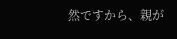然ですから、親が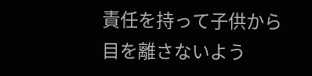責任を持って子供から目を離さないよう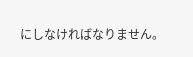にしなければなりません。